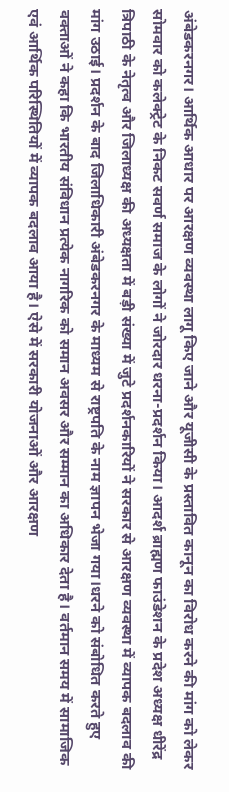अंबेडकरनगर। आर्थिक आधार पर आरक्षण व्यवस्था लागू किए जाने और यूजीसी के प्रस्तावित कानून का विरोध करने की मांग को लेकर सोमवार को कलेक्ट्रेट के निकट सवर्ण समाज के लोगों ने जोरदार धरना-प्रदर्शन किया। आदर्श ब्राह्मण फाउंडेशन के प्रदेश अध्यक्ष धीरेंद्र त्रिपाठी के नेतृत्व और जिलाध्यक्ष की अध्यक्षता में बड़ी संख्या में जुटे प्रदर्शनकारियों ने सरकार से आरक्षण व्यवस्था में व्यापक बदलाव की मांग उठाई। प्रदर्शन के बाद जिलाधिकारी अंबेडकरनगर के माध्यम से राष्ट्रपति के नाम ज्ञापन भेजा गया।धरने को संबोधित करते हुए वक्ताओं ने कहा कि भारतीय संविधान प्रत्येक नागरिक को समान अवसर और सम्मान का अधिकार देता है। वर्तमान समय में सामाजिक एवं आर्थिक परिस्थितियों में व्यापक बदलाव आया है। ऐसे में सरकारी योजनाओं और आरक्षण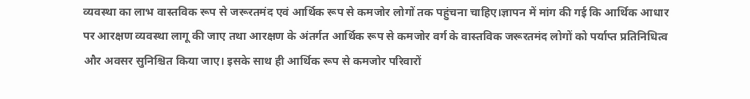व्यवस्था का लाभ वास्तविक रूप से जरूरतमंद एवं आर्थिक रूप से कमजोर लोगों तक पहुंचना चाहिए।ज्ञापन में मांग की गई कि आर्थिक आधार पर आरक्षण व्यवस्था लागू की जाए तथा आरक्षण के अंतर्गत आर्थिक रूप से कमजोर वर्ग के वास्तविक जरूरतमंद लोगों को पर्याप्त प्रतिनिधित्व और अवसर सुनिश्चित किया जाए। इसके साथ ही आर्थिक रूप से कमजोर परिवारों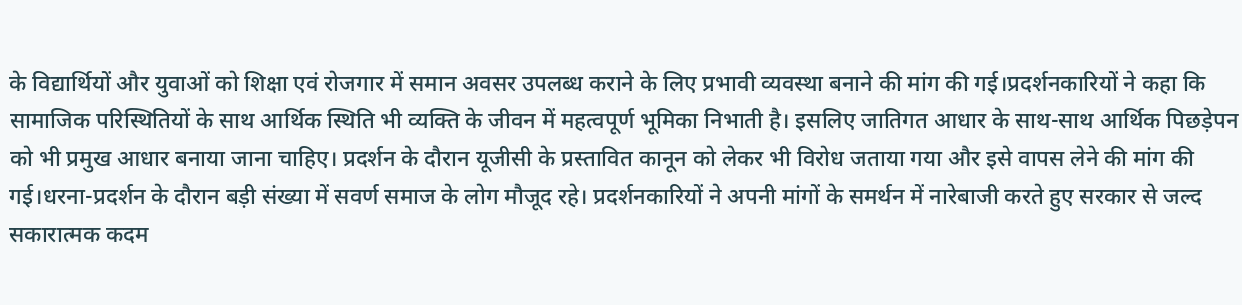के विद्यार्थियों और युवाओं को शिक्षा एवं रोजगार में समान अवसर उपलब्ध कराने के लिए प्रभावी व्यवस्था बनाने की मांग की गई।प्रदर्शनकारियों ने कहा कि सामाजिक परिस्थितियों के साथ आर्थिक स्थिति भी व्यक्ति के जीवन में महत्वपूर्ण भूमिका निभाती है। इसलिए जातिगत आधार के साथ-साथ आर्थिक पिछड़ेपन को भी प्रमुख आधार बनाया जाना चाहिए। प्रदर्शन के दौरान यूजीसी के प्रस्तावित कानून को लेकर भी विरोध जताया गया और इसे वापस लेने की मांग की गई।धरना-प्रदर्शन के दौरान बड़ी संख्या में सवर्ण समाज के लोग मौजूद रहे। प्रदर्शनकारियों ने अपनी मांगों के समर्थन में नारेबाजी करते हुए सरकार से जल्द सकारात्मक कदम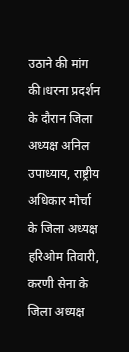उठाने की मांग की।धरना प्रदर्शन के दौरान जिला अध्यक्ष अनिल उपाध्याय, राष्ट्रीय अधिकार मोर्चा के जिला अध्यक्ष हरिओम तिवारी, करणी सेना के जिला अध्यक्ष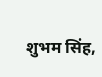शुभम सिंह,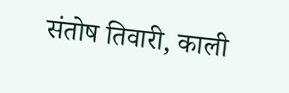संतोष तिवारी, काली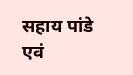सहाय पांडे एवं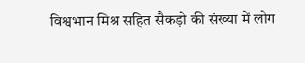विश्वभान मिश्र सहित सैकड़ो की संख्या में लोग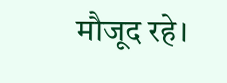मौजूद रहे।